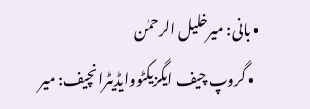• بانی: میرخلیل الرحمٰن
  • گروپ چیف ایگزیکٹووایڈیٹرانچیف: میر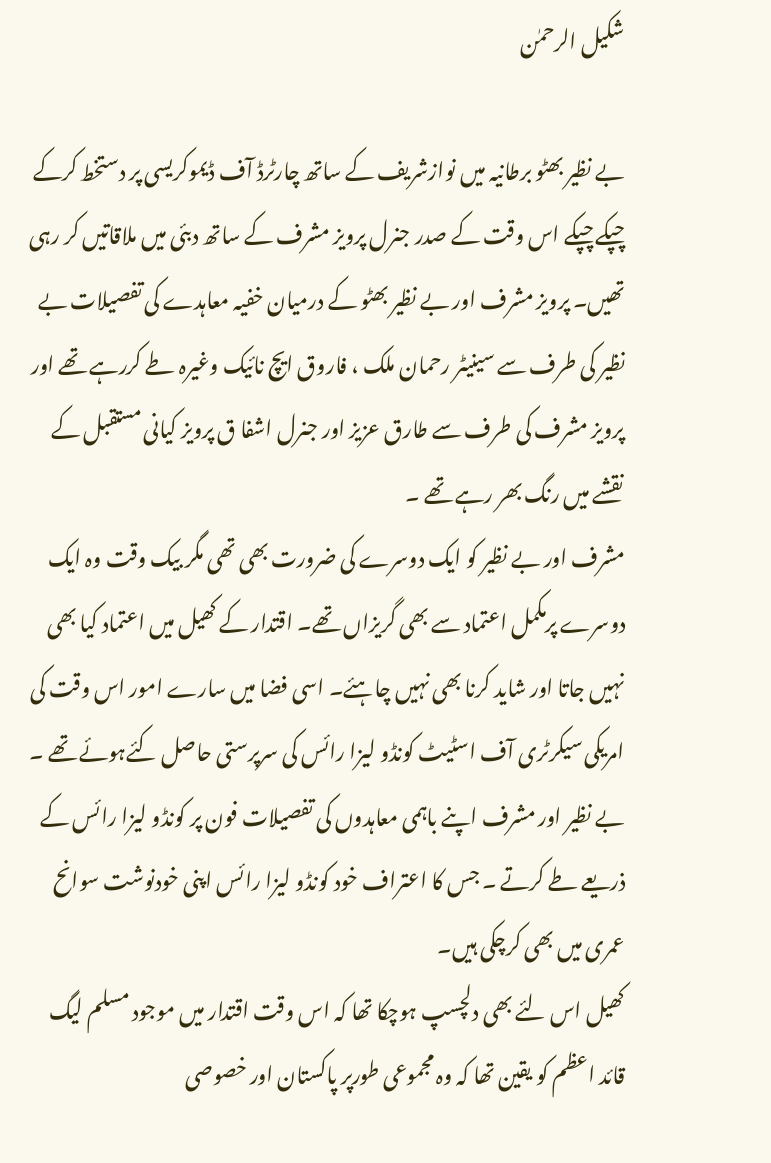شکیل الرحمٰن

بے نظیر بھٹو برطانیہ میں نوازشریف کے ساتھ چارٹرڈ آف ڈیموکریسی پر دستخط کرکے چپکے چپکے اس وقت کے صدر جنرل پرویز مشرف کے ساتھ دبئی میں ملاقاتیں کر رہی تھیں۔ پرویز مشرف اور بے نظیر بھٹو کے درمیان خفیہ معاہدے کی تفصیلات بے نظیر کی طرف سے سینیٹر رحمان ملک ، فاروق ایچ نائیک وغیرہ طے کررہے تھے اور پرویز مشرف کی طرف سے طارق عزیز اور جنرل اشفا ق پرویز کیانی مستقبل کے نقشے میں رنگ بھر رہے تھے ۔
مشرف اور بے نظیر کو ایک دوسرے کی ضرورت بھی تھی مگر بیک وقت وہ ایک دوسرے پرمکمل اعتماد سے بھی گریزاں تھے۔ اقتدار کے کھیل میں اعتماد کیا بھی نہیں جاتا اور شاید کرنا بھی نہیں چاہئے۔ اسی فضا میں سارے امور اس وقت کی امریکی سیکرٹری آف اسٹیٹ کونڈو لیزا رائس کی سرپرستی حاصل کئےہوئے تھے ۔ بے نظیر اور مشرف اپنے باہمی معاہدوں کی تفصیلات فون پر کونڈو لیزا رائس کے ذریعے طے کرتے ۔ جس کا اعتراف خود کونڈو لیزا رائس اپنی خودنوشت سوانح عمری میں بھی کرچکی ہیں۔
کھیل اس لئے بھی دلچسپ ہوچکا تھا کہ اس وقت اقتدار میں موجود مسلم لیگ قائد اعظم کو یقین تھا کہ وہ مجموعی طورپر پاکستان اور خصوصی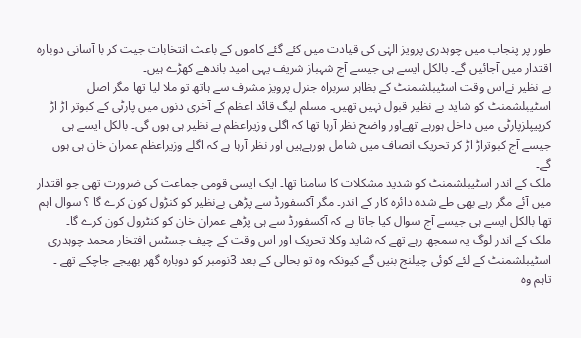طور پر پنجاب میں چوہدری پرویز الہٰی کی قیادت میں کئے گئے کاموں کے باعث انتخابات جیت کر با آسانی دوبارہ اقتدار میں آجائیں گے۔ بالکل ایسے ہی جیسے آج شہباز شریف یہی امید باندھے کھڑے ہیں۔
بے نظیر نےاس وقت اسٹیبلشمنٹ کے بظاہر سربراہ جنرل پرویز مشرف سے ہاتھ تو ملا لیا تھا مگر اصل اسٹیبلشمنٹ کو شاید بے نظیر قبول نہیں تھیں۔ مسلم لیگ قائد اعظم کے آخری دنوں میں پارٹی کے کبوتر اڑ اڑ کرپیپلزپارٹی میں داخل ہورہے تھےاور واضح نظر آرہا تھا کہ اگلی وزیراعظم بے نظیر ہی ہوں گی۔ بالکل ایسے ہی جیسے آج کبوتراڑ اڑ کر تحریک انصاف میں شامل ہورہےہیں اور نظر آرہا ہے کہ اگلے وزیراعظم عمران خان ہی ہوں گے۔
ملک کے اندر اسٹیبلشمنٹ کو شدید مشکلات کا سامنا تھا۔ ایک ایسی قومی جماعت کی ضرورت تھی جو اقتدار میں آئے مگر رہے بھی طے شدہ دائرہ کار کے اندر۔ مگر آکسفورڈ سے پڑھی بےنظیر کو کنڑول کون کرے گا ؟ سوال اہم تھا بالکل ایسے ہی جیسے آج سوال کیا جاتا ہے کہ آکسفورڈ سے ہی پڑھے عمران خان کو کنٹرول کون کرے گا۔
ملک کے اندر لوگ یہ سمجھ رہے تھے کہ شاید وکلا تحریک اور اس وقت کے چیف جسٹس افتخار محمد چوہدری اسٹیبلشمنٹ کے لئے کوئی چیلنج بنیں گے کیونکہ وہ تو بحالی کے بعد 3نومبر کو دوبارہ گھر بھیجے جاچکے تھے ۔ تاہم وہ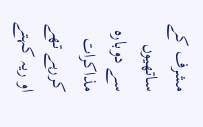مشرف کے ساتھیوں سے دوبارہ مذاکرات کررہے تھے او ریہ کہتے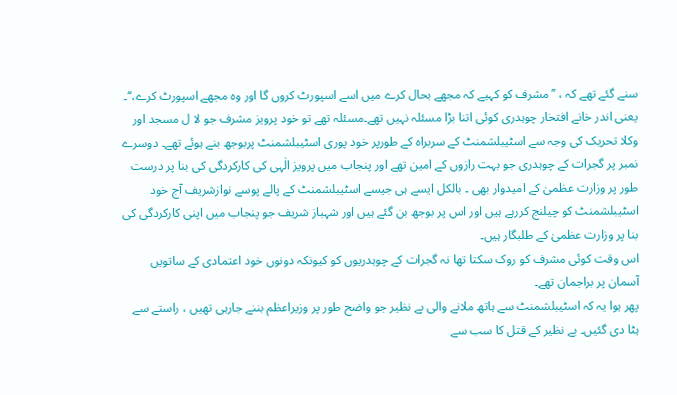سنے گئے تھے کہ ، ’’مشرف کو کہیے کہ مجھے بحال کرے میں اسے اسپورٹ کروں گا اور وہ مجھے اسپورٹ کرے،‘‘۔ یعنی اندر خانے افتخار چوہدری کوئی اتنا بڑا مسئلہ نہیں تھے۔مسئلہ تھے تو خود پرویز مشرف جو لا ل مسجد اور وکلا تحریک کی وجہ سے اسٹیبلشمنٹ کے سربراہ کے طورپر خود پوری اسٹیبلشمنٹ پربوجھ بنے ہوئے تھے۔ دوسرے نمبر پر گجرات کے چوہدری جو بہت رازوں کے امین تھے اور پنجاب میں پرویز الٰہی کی کارکردگی کی بنا پر درست طور پر وزارت عظمیٰ کے امیدوار بھی ۔ بالکل ایسے ہی جیسے اسٹیبلشمنٹ کے پالے پوسے نوازشریف آج خود اسٹیبلشمنٹ کو چیلنج کررہے ہیں اور اس پر بوجھ بن گئے ہیں اور شہباز شریف جو پنجاب میں اپنی کارکردگی کی بنا پر وزارت عظمیٰ کے طلبگار ہیں۔
اس وقت کوئی مشرف کو روک سکتا تھا نہ گجرات کے چوہدریوں کو کیونکہ دونوں خود اعتمادی کے ساتویں آسمان پر براجمان تھے۔
پھر ہوا یہ کہ اسٹیبلشمنٹ سے ہاتھ ملانے والی بے نظیر جو واضح طور پر وزیراعظم بننے جارہی تھیں ، راستے سے ہٹا دی گئیں۔ بے نظیر کے قتل کا سب سے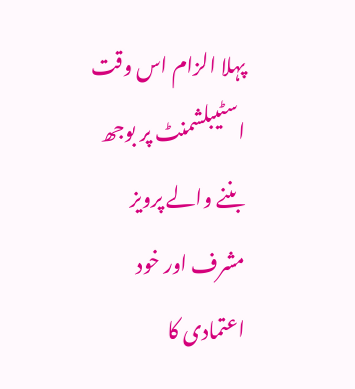پہلا الزام اس وقت اسٹیبلشمنٹ پر بوجھ بننے والے پرویز مشرف اور خود اعتمادی کا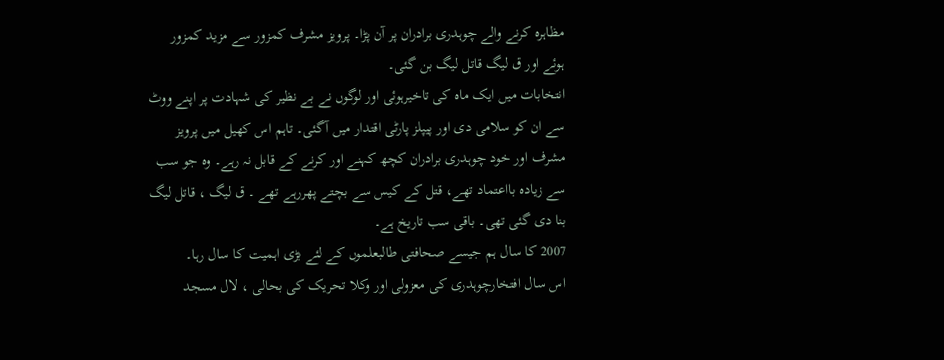مظاہرہ کرنے والے چوہدری برادران پر آن پڑا۔ پرویز مشرف کمزور سے مزید کمزور ہوئے اور ق لیگ قاتل لیگ بن گئی۔
انتخابات میں ایک ماہ کی تاخیرہوئی اور لوگوں نے بے نظیر کی شہادت پر اپنے ووٹ سے ان کو سلامی دی اور پیپلز پارٹی اقتدار میں آگئی۔ تاہم اس کھیل میں پرویز مشرف اور خود چوہدری برادران کچھ کہنے اور کرنے کے قابل نہ رہے۔ وہ جو سب سے زیادہ بااعتماد تھے، قتل کے کیس سے بچتے پھررہے تھے ۔ ق لیگ ، قاتل لیگ بنا دی گئی تھی۔ باقی سب تاریخ ہے۔
2007 کا سال ہم جیسے صحافتی طالبعلموں کے لئے بڑی اہمیت کا سال رہا۔
اس سال افتخارچوہدری کی معزولی اور وکلا تحریک کی بحالی ، لال مسجد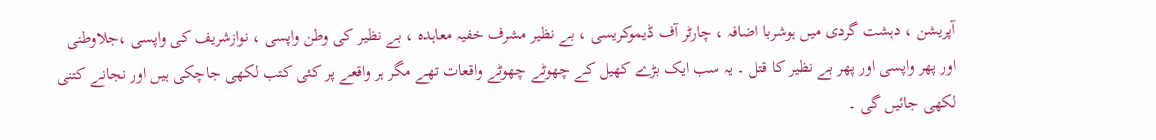آپریشن ، دہشت گردی میں ہوشربا اضافہ ، چارٹر آف ڈیموکریسی ، بے نظیر مشرف خفیہ معاہدہ ، بے نظیر کی وطن واپسی ، نوازشریف کی واپسی ،جلاوطنی اور پھر واپسی اور پھر بے نظیر کا قتل ۔ یہ سب ایک بڑے کھیل کے چھوٹے چھوٹے واقعات تھے مگر ہر واقعے پر کئی کتب لکھی جاچکی ہیں اور نجانے کتنی لکھی جائیں گی ۔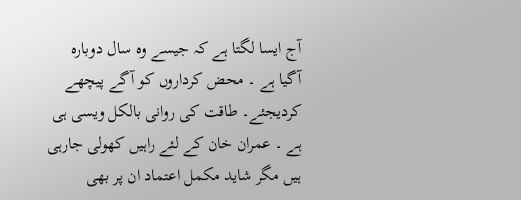آج ایسا لگتا ہے کہ جیسے وہ سال دوبارہ آگیا ہے ۔ محض کرداروں کو آگے پیچھے کردیجئے۔ طاقت کی روانی بالکل ویسی ہی ہے ۔ عمران خان کے لئے راہیں کھولی جارہی ہیں مگر شاید مکمل اعتماد ان پر بھی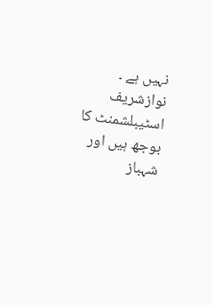نہیں ہے ۔ نوازشریف اسٹیبلشمنٹ کا بوجھ ہیں اور شہباز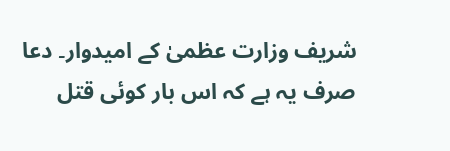شریف وزارت عظمیٰ کے امیدوار۔ دعا صرف یہ ہے کہ اس بار کوئی قتل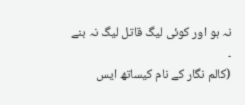نہ ہو اور کوئی لیگ قاتل لیگ نہ بنے ۔
(کالم نگار کے نام کیساتھ ایس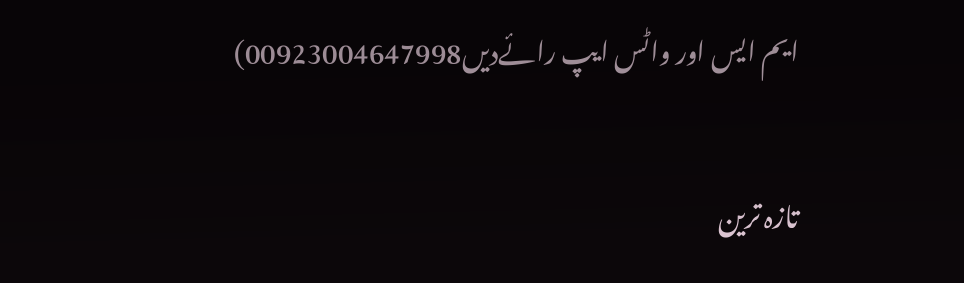ایم ایس اور واٹس ایپ رائےدیں00923004647998)

تازہ ترین